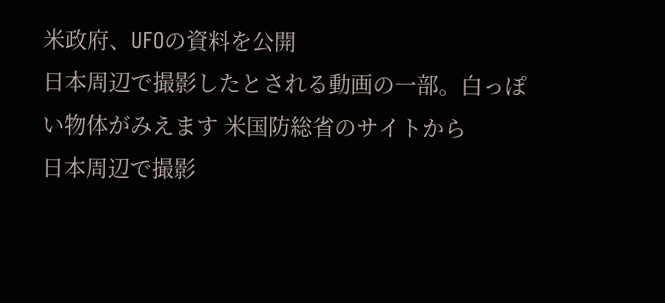米政府、UFOの資料を公開
日本周辺で撮影したとされる動画の一部。白っぽい物体がみえます 米国防総省のサイトから
日本周辺で撮影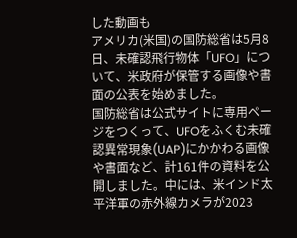した動画も
アメリカ(米国)の国防総省は5月8日、未確認飛行物体「UFO」について、米政府が保管する画像や書面の公表を始めました。
国防総省は公式サイトに専用ページをつくって、UFOをふくむ未確認異常現象(UAP)にかかわる画像や書面など、計161件の資料を公開しました。中には、米インド太平洋軍の赤外線カメラが2023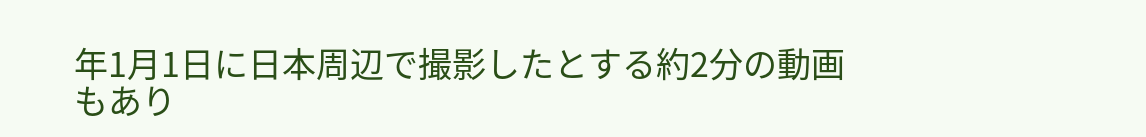年1月1日に日本周辺で撮影したとする約2分の動画もあり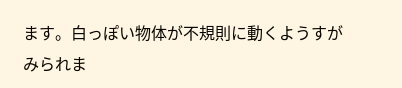ます。白っぽい物体が不規則に動くようすがみられま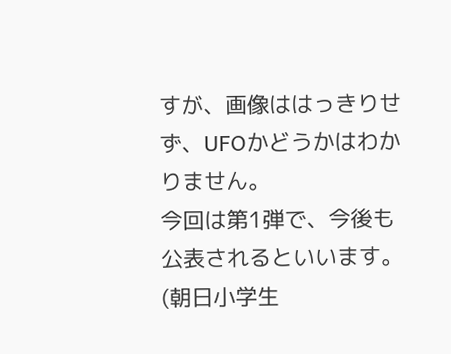すが、画像ははっきりせず、UFOかどうかはわかりません。
今回は第1弾で、今後も公表されるといいます。
(朝日小学生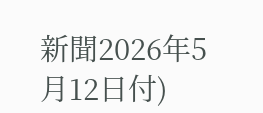新聞2026年5月12日付)